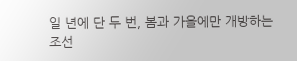일 년에 단 두 번, 봄과 가을에만 개방하는 조선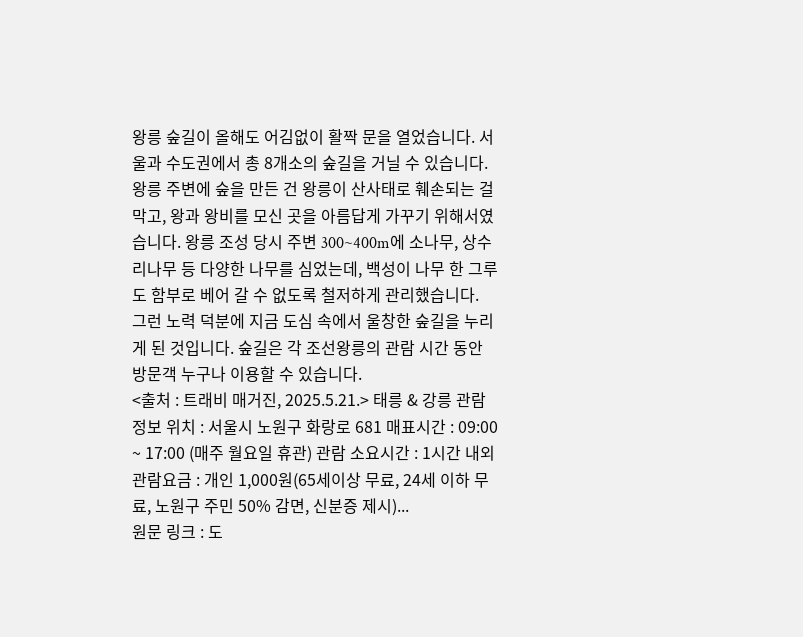왕릉 숲길이 올해도 어김없이 활짝 문을 열었습니다. 서울과 수도권에서 총 8개소의 숲길을 거닐 수 있습니다.
왕릉 주변에 숲을 만든 건 왕릉이 산사태로 훼손되는 걸 막고, 왕과 왕비를 모신 곳을 아름답게 가꾸기 위해서였습니다. 왕릉 조성 당시 주변 300~400m에 소나무, 상수리나무 등 다양한 나무를 심었는데, 백성이 나무 한 그루도 함부로 베어 갈 수 없도록 철저하게 관리했습니다.
그런 노력 덕분에 지금 도심 속에서 울창한 숲길을 누리게 된 것입니다. 숲길은 각 조선왕릉의 관람 시간 동안 방문객 누구나 이용할 수 있습니다.
<출처 : 트래비 매거진, 2025.5.21.> 태릉 & 강릉 관람정보 위치 : 서울시 노원구 화랑로 681 매표시간 : 09:00 ~ 17:00 (매주 월요일 휴관) 관람 소요시간 : 1시간 내외 관람요금 : 개인 1,000원(65세이상 무료, 24세 이하 무료, 노원구 주민 50% 감면, 신분증 제시)...
원문 링크 : 도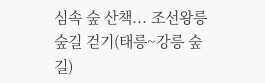심속 숲 산책... 조선왕릉 숲길 걷기(태릉~강릉 숲길)